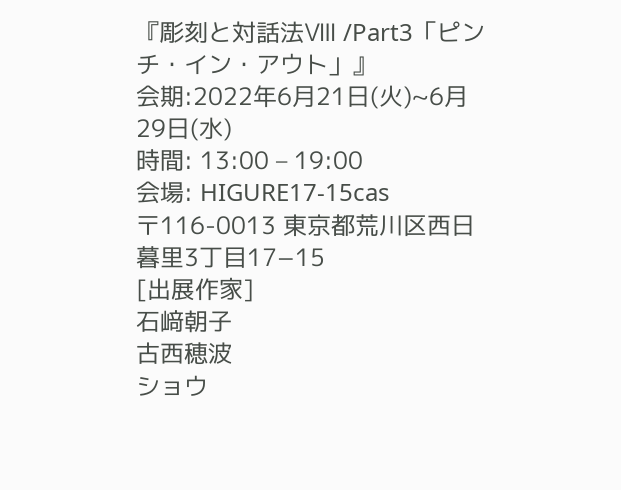『彫刻と対話法Ⅷ /Part3「ピンチ・イン・アウト」』
会期:2022年6月21日(火)~6月29日(水)
時間: 13:00 – 19:00
会場: HIGURE17-15cas
〒116-0013 東京都荒川区西日暮里3丁目17−15
[出展作家]
石﨑朝子
古西穂波
ショウ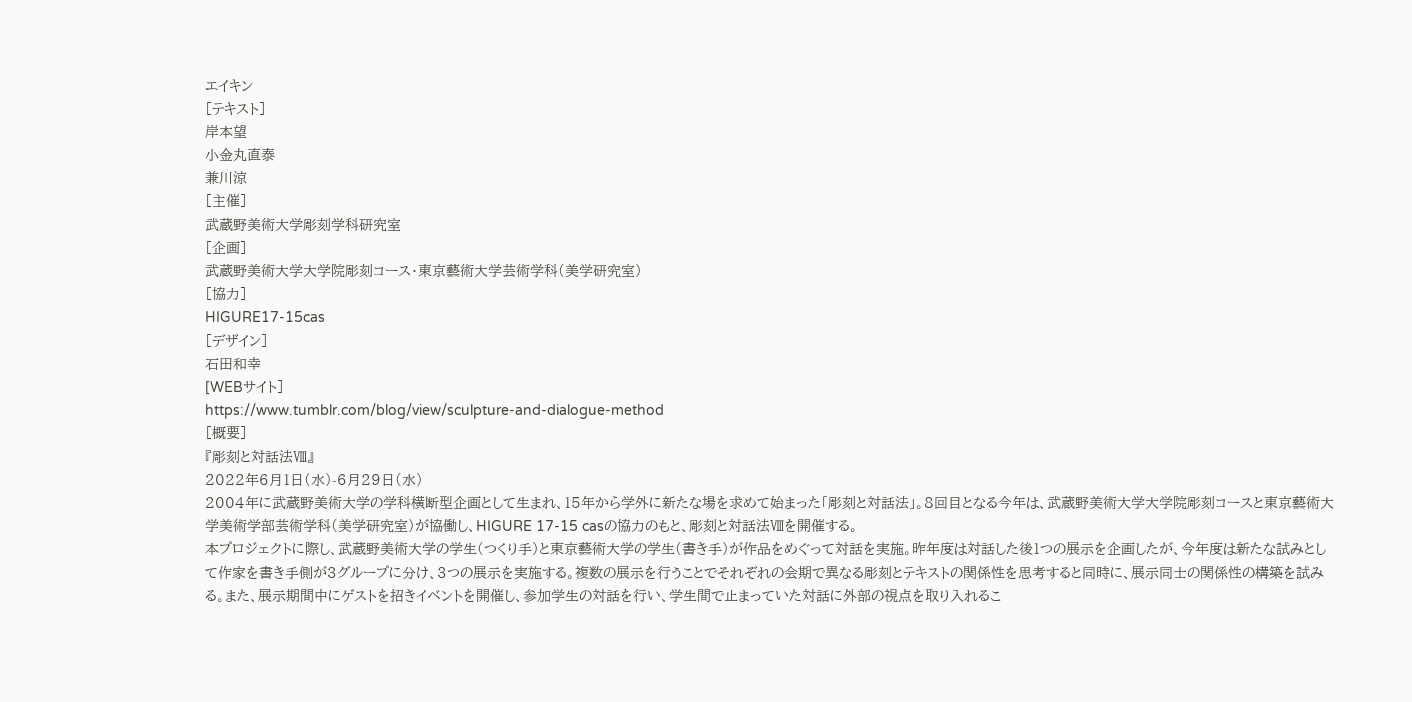エイキン
[テキスト]
岸本望
小金丸直泰
兼川涼
[主催]
武蔵野美術大学彫刻学科研究室
[企画]
武蔵野美術大学大学院彫刻コース・東京藝術大学芸術学科(美学研究室)
[協力]
HIGURE17-15cas
[デザイン]
石田和幸
[WEBサイト]
https://www.tumblr.com/blog/view/sculpture-and-dialogue-method
[概要]
『彫刻と対話法Ⅷ』
2022年6月1日(水)-6月29日(水)
2004年に武蔵野美術大学の学科横断型企画として生まれ、15年から学外に新たな場を求めて始まった「彫刻と対話法」。8回目となる今年は、武蔵野美術大学大学院彫刻コースと東京藝術大学美術学部芸術学科(美学研究室)が協働し、HIGURE 17-15 casの協力のもと、彫刻と対話法Ⅷを開催する。
本プロジェクトに際し、武蔵野美術大学の学生(つくり手)と東京藝術大学の学生(書き手)が作品をめぐって対話を実施。昨年度は対話した後1つの展示を企画したが、今年度は新たな試みとして作家を書き手側が3グループに分け、3つの展示を実施する。複数の展示を行うことでそれぞれの会期で異なる彫刻とテキストの関係性を思考すると同時に、展示同士の関係性の構築を試みる。また、展示期間中にゲストを招きイベントを開催し、参加学生の対話を行い、学生間で止まっていた対話に外部の視点を取り入れるこ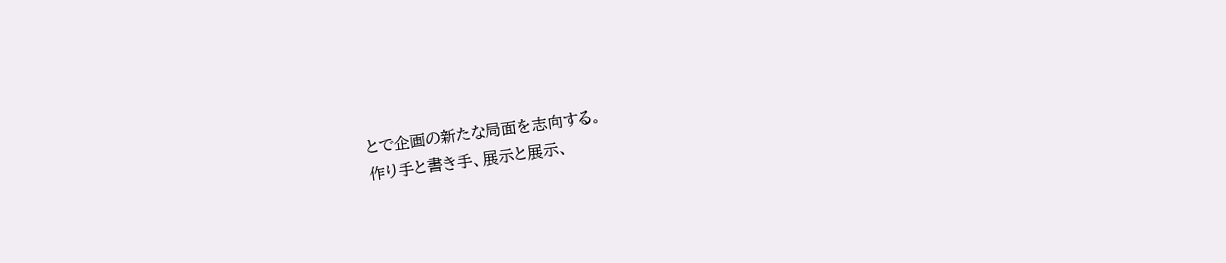とで企画の新たな局面を志向する。
作り手と書き手、展示と展示、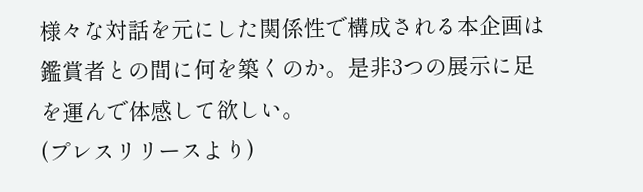様々な対話を元にした関係性で構成される本企画は鑑賞者との間に何を築くのか。是非3つの展示に足を運んで体感して欲しい。
(プレスリリースより)